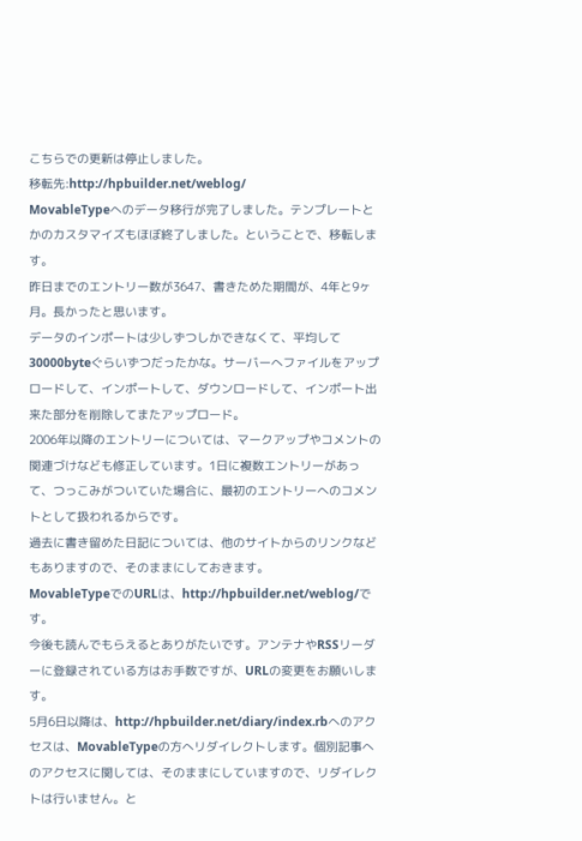こちらでの更新は停止しました。
移転先:http://hpbuilder.net/weblog/
MovableTypeへのデータ移行が完了しました。テンプレートとかのカスタマイズもほぼ終了しました。ということで、移転します。
昨日までのエントリー数が3647、書きためた期間が、4年と9ヶ月。長かったと思います。
データのインポートは少しずつしかできなくて、平均して30000byteぐらいずつだったかな。サーバーへファイルをアップロードして、インポートして、ダウンロードして、インポート出来た部分を削除してまたアップロード。
2006年以降のエントリーについては、マークアップやコメントの関連づけなども修正しています。1日に複数エントリーがあって、つっこみがついていた場合に、最初のエントリーへのコメントとして扱われるからです。
過去に書き留めた日記については、他のサイトからのリンクなどもありますので、そのままにしておきます。
MovableTypeでのURLは、http://hpbuilder.net/weblog/です。
今後も読んでもらえるとありがたいです。アンテナやRSSリーダーに登録されている方はお手数ですが、URLの変更をお願いします。
5月6日以降は、http://hpbuilder.net/diary/index.rbへのアクセスは、MovableTypeの方へリダイレクトします。個別記事へのアクセスに関しては、そのままにしていますので、リダイレクトは行いません。と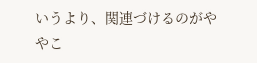いうより、関連づけるのがややこ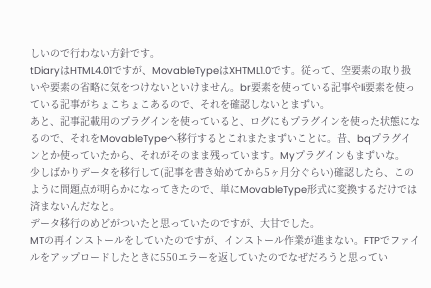しいので行わない方針です。
tDiaryはHTML4.01ですが、MovableTypeはXHTML1.0です。従って、空要素の取り扱いや要素の省略に気をつけないといけません。br要素を使っている記事やli要素を使っている記事がちょこちょこあるので、それを確認しないとまずい。
あと、記事記載用のプラグインを使っていると、ログにもプラグインを使った状態になるので、それをMovableTypeへ移行するとこれまたまずいことに。昔、bqプラグインとか使っていたから、それがそのまま残っています。Myプラグインもまずいな。
少しばかりデータを移行して(記事を書き始めてから5ヶ月分ぐらい)確認したら、このように問題点が明らかになってきたので、単にMovableType形式に変換するだけでは済まないんだなと。
データ移行のめどがついたと思っていたのですが、大甘でした。
MTの再インストールをしていたのですが、インストール作業が進まない。FTPでファイルをアップロードしたときに550エラーを返していたのでなぜだろうと思ってい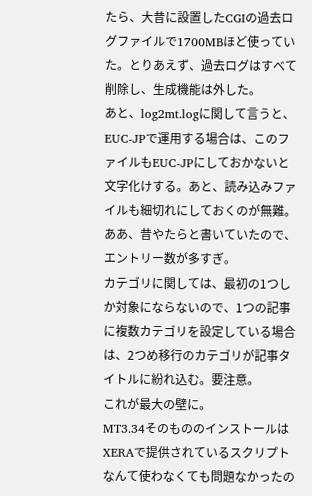たら、大昔に設置したCGIの過去ログファイルで1700MBほど使っていた。とりあえず、過去ログはすべて削除し、生成機能は外した。
あと、log2mt.logに関して言うと、EUC-JPで運用する場合は、このファイルもEUC-JPにしておかないと文字化けする。あと、読み込みファイルも細切れにしておくのが無難。ああ、昔やたらと書いていたので、エントリー数が多すぎ。
カテゴリに関しては、最初の1つしか対象にならないので、1つの記事に複数カテゴリを設定している場合は、2つめ移行のカテゴリが記事タイトルに紛れ込む。要注意。
これが最大の壁に。
MT3.34そのもののインストールはXERAで提供されているスクリプトなんて使わなくても問題なかったの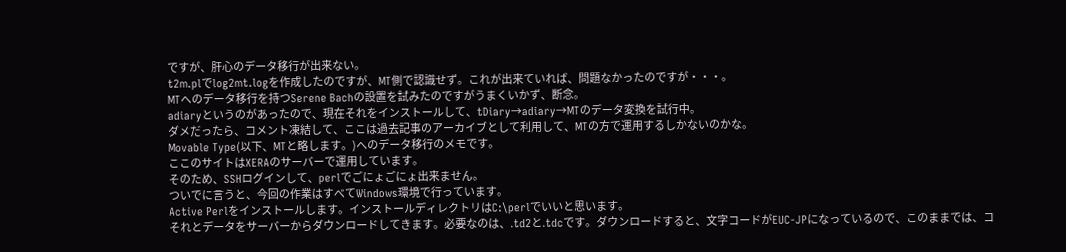ですが、肝心のデータ移行が出来ない。
t2m.plでlog2mt.logを作成したのですが、MT側で認識せず。これが出来ていれば、問題なかったのですが・・・。
MTへのデータ移行を持つSerene Bachの設置を試みたのですがうまくいかず、断念。
adiaryというのがあったので、現在それをインストールして、tDiary→adiary→MTのデータ変換を試行中。
ダメだったら、コメント凍結して、ここは過去記事のアーカイブとして利用して、MTの方で運用するしかないのかな。
Movable Type(以下、MTと略します。)へのデータ移行のメモです。
ここのサイトはXERAのサーバーで運用しています。
そのため、SSHログインして、perlでごにょごにょ出来ません。
ついでに言うと、今回の作業はすべてWindows環境で行っています。
Active Perlをインストールします。インストールディレクトリはC:\perlでいいと思います。
それとデータをサーバーからダウンロードしてきます。必要なのは、.td2と.tdcです。ダウンロードすると、文字コードがEUC-JPになっているので、このままでは、コ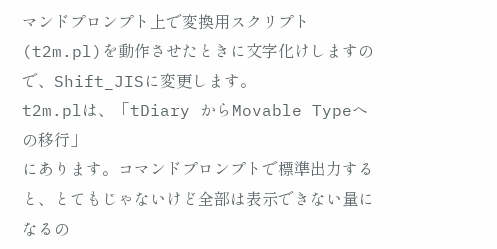マンドプロンプト上で変換用スクリプト(t2m.pl)を動作させたときに文字化けしますので、Shift_JISに変更します。
t2m.plは、「tDiary からMovable Typeへの移行」
にあります。コマンドプロンプトで標準出力すると、とてもじゃないけど全部は表示できない量になるの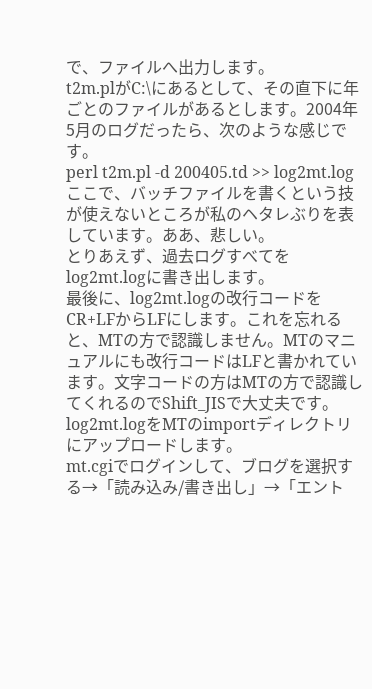で、ファイルへ出力します。
t2m.plがC:\にあるとして、その直下に年ごとのファイルがあるとします。2004年5月のログだったら、次のような感じです。
perl t2m.pl -d 200405.td >> log2mt.log
ここで、バッチファイルを書くという技が使えないところが私のヘタレぶりを表しています。ああ、悲しい。
とりあえず、過去ログすべてをlog2mt.logに書き出します。
最後に、log2mt.logの改行コードをCR+LFからLFにします。これを忘れると、MTの方で認識しません。MTのマニュアルにも改行コードはLFと書かれています。文字コードの方はMTの方で認識してくれるのでShift_JISで大丈夫です。
log2mt.logをMTのimportディレクトリにアップロードします。
mt.cgiでログインして、ブログを選択する→「読み込み/書き出し」→「エント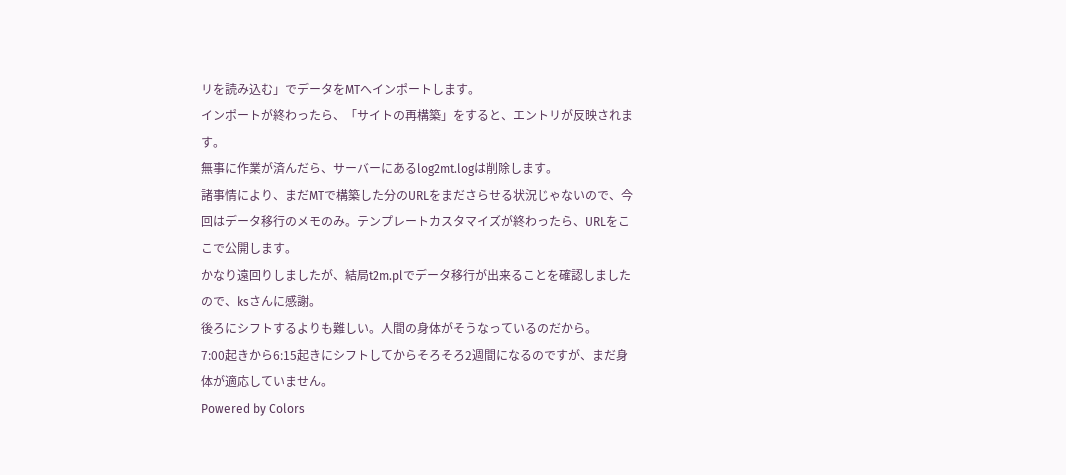リを読み込む」でデータをMTへインポートします。
インポートが終わったら、「サイトの再構築」をすると、エントリが反映されます。
無事に作業が済んだら、サーバーにあるlog2mt.logは削除します。
諸事情により、まだMTで構築した分のURLをまださらせる状況じゃないので、今回はデータ移行のメモのみ。テンプレートカスタマイズが終わったら、URLをここで公開します。
かなり遠回りしましたが、結局t2m.plでデータ移行が出来ることを確認しましたので、ksさんに感謝。
後ろにシフトするよりも難しい。人間の身体がそうなっているのだから。
7:00起きから6:15起きにシフトしてからそろそろ2週間になるのですが、まだ身体が適応していません。
Powered by Colors